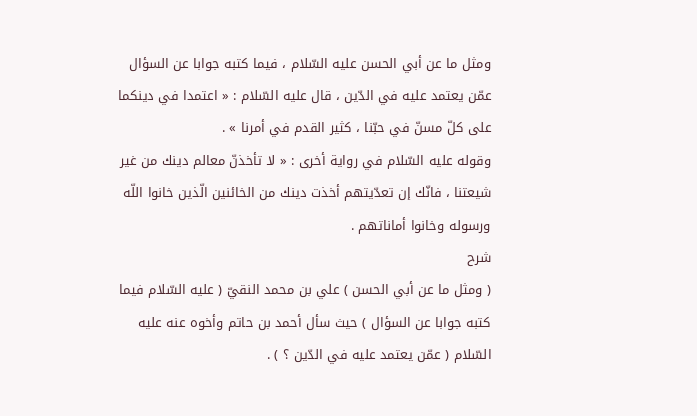ومثل ما عن أبي الحسن عليه السّلام ، فيما كتبه جوابا عن السؤال عمّن يعتمد عليه في الدّين ، قال عليه السّلام : « اعتمدا في دينكما على كلّ مسنّ في حبّنا ، كثير القدم في أمرنا » .
وقوله عليه السّلام في رواية أخرى : « لا تأخذنّ معالم دينك من غير شيعتنا ، فانّك إن تعدّيتهم أخذت دينك من الخائنين الّذين خانوا اللّه ورسوله وخانوا أماناتهم .
شرح
( ومثل ما عن أبي الحسن ) علي بن محمد النقيّ ( عليه السّلام فيما كتبه جوابا عن السؤال ) حيث سأل أحمد بن حاتم وأخوه عنه عليه السّلام ( عمّن يعتمد عليه في الدّين ؟ ) .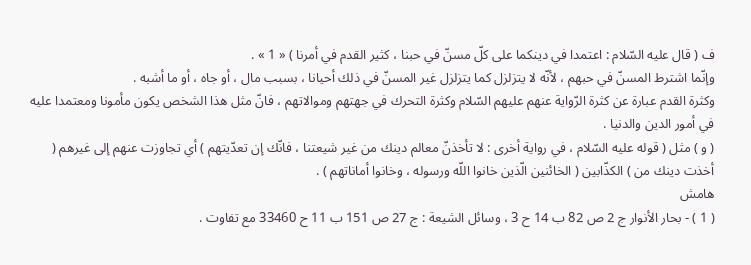ف ( قال عليه السّلام : اعتمدا في دينكما على كلّ مسنّ في حبنا ، كثير القدم في أمرنا ) « 1 » .
وإنّما اشترط المسنّ في حبهم ، لأنّه لا يتزلزل كما يتزلزل غير المسنّ في ذلك أحيانا ، بسبب مال ، أو جاه ، أو ما أشبه .
وكثرة القدم عبارة عن كثرة الرّواية عنهم عليهم السّلام وكثرة التحرك في جهتهم وموالاتهم ، فانّ مثل هذا الشخص يكون مأمونا ومعتمدا عليه في أمور الدين والدنيا .
( و ) مثل ( قوله عليه السّلام ، في رواية أخرى : لا تأخذنّ معالم دينك من غير شيعتنا ، فانّك إن تعدّيتهم ) أي تجاوزت عنهم إلى غيرهم ( أخذت دينك من ) الكذّابين ( الخائنين الّذين خانوا اللّه ورسوله ، وخانوا أماناتهم ) .
هامش
( 1 ) - بحار الأنوار ج 2 ص 82 ب 14 ح 3 ، وسائل الشيعة : ج 27 ص 151 ب 11 ح 33460 مع تفاوت .